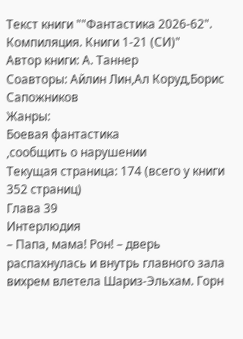Текст книги ""Фантастика 2026-62". Компиляция. Книги 1-21 (СИ)"
Автор книги: А. Таннер
Соавторы: Айлин Лин,Ал Коруд,Борис Сапожников
Жанры:
Боевая фантастика
,сообщить о нарушении
Текущая страница: 174 (всего у книги 352 страниц)
Глава 39
Интерлюдия
– Папа, мама! Рон! – дверь распахнулась и внутрь главного зала вихрем влетела Шариз-Эльхам. Горн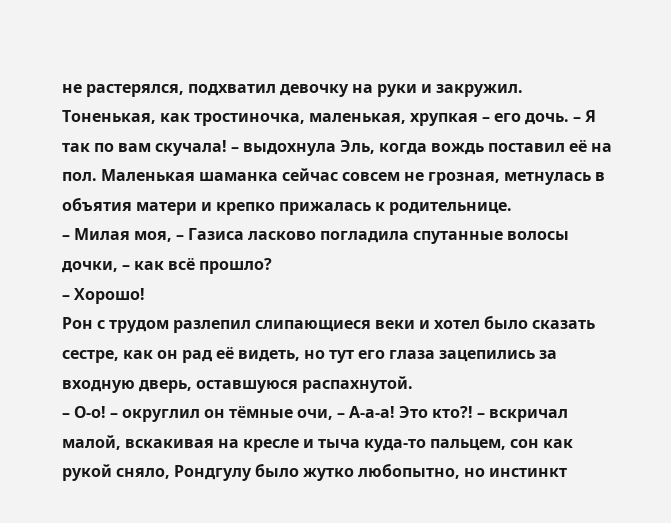не растерялся, подхватил девочку на руки и закружил. Тоненькая, как тростиночка, маленькая, хрупкая – его дочь. – Я так по вам скучала! – выдохнула Эль, когда вождь поставил её на пол. Маленькая шаманка сейчас совсем не грозная, метнулась в объятия матери и крепко прижалась к родительнице.
– Милая моя, – Газиса ласково погладила спутанные волосы дочки, – как всё прошло?
– Хорошо!
Рон с трудом разлепил слипающиеся веки и хотел было сказать сестре, как он рад её видеть, но тут его глаза зацепились за входную дверь, оставшуюся распахнутой.
– О-о! – округлил он тёмные очи, – А-а-а! Это кто?! – вскричал малой, вскакивая на кресле и тыча куда-то пальцем, сон как рукой сняло, Рондгулу было жутко любопытно, но инстинкт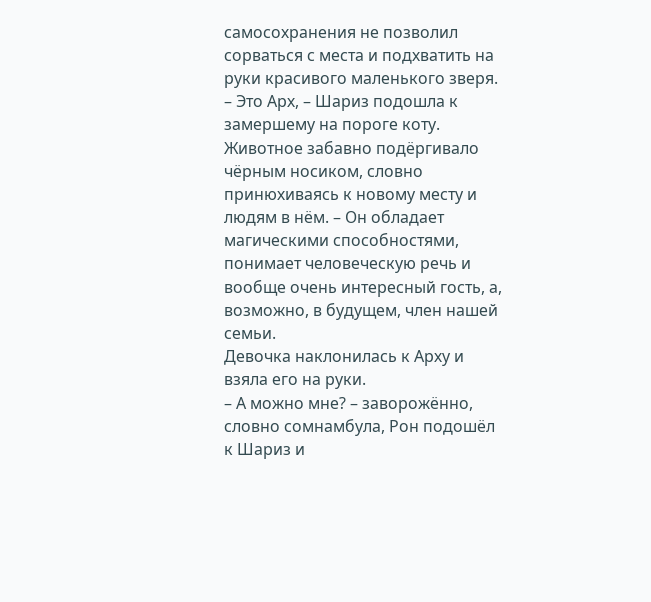самосохранения не позволил сорваться с места и подхватить на руки красивого маленького зверя.
– Это Арх, – Шариз подошла к замершему на пороге коту. Животное забавно подёргивало чёрным носиком, словно принюхиваясь к новому месту и людям в нём. – Он обладает магическими способностями, понимает человеческую речь и вообще очень интересный гость, а, возможно, в будущем, член нашей семьи.
Девочка наклонилась к Арху и взяла его на руки.
– А можно мне? – заворожённо, словно сомнамбула, Рон подошёл к Шариз и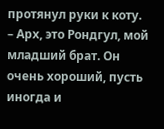протянул руки к коту.
– Арх, это Рондгул, мой младший брат. Он очень хороший, пусть иногда и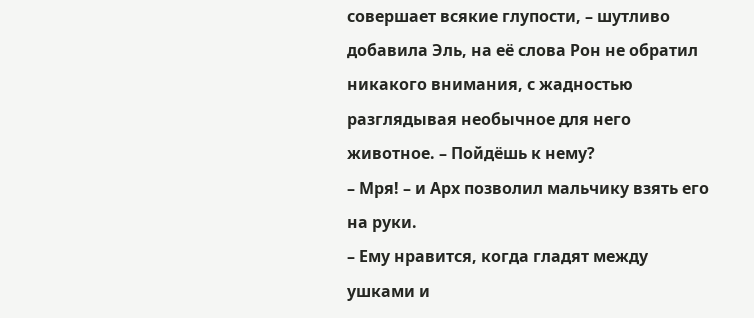совершает всякие глупости, – шутливо добавила Эль, на её слова Рон не обратил никакого внимания, с жадностью разглядывая необычное для него животное. – Пойдёшь к нему?
– Мря! – и Арх позволил мальчику взять его на руки.
– Ему нравится, когда гладят между ушками и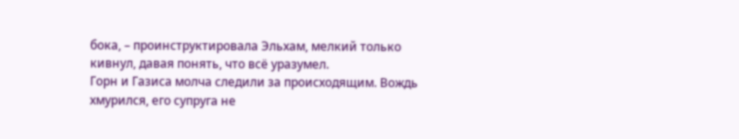бока, – проинструктировала Эльхам, мелкий только кивнул, давая понять, что всё уразумел.
Горн и Газиса молча следили за происходящим. Вождь хмурился, его супруга не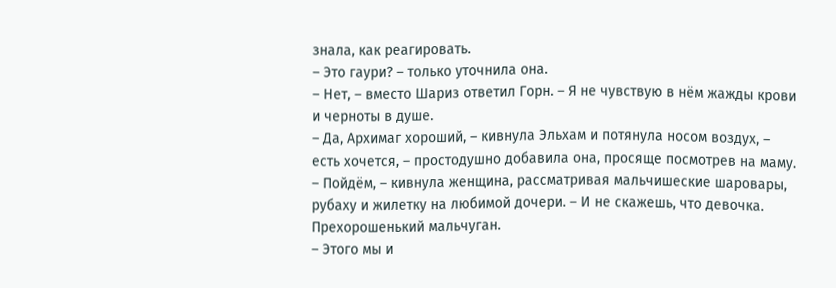знала, как реагировать.
– Это гаури? – только уточнила она.
– Нет, – вместо Шариз ответил Горн. – Я не чувствую в нём жажды крови и черноты в душе.
– Да, Архимаг хороший, – кивнула Эльхам и потянула носом воздух, – есть хочется, – простодушно добавила она, просяще посмотрев на маму.
– Пойдём, – кивнула женщина, рассматривая мальчишеские шаровары, рубаху и жилетку на любимой дочери. – И не скажешь, что девочка. Прехорошенький мальчуган.
– Этого мы и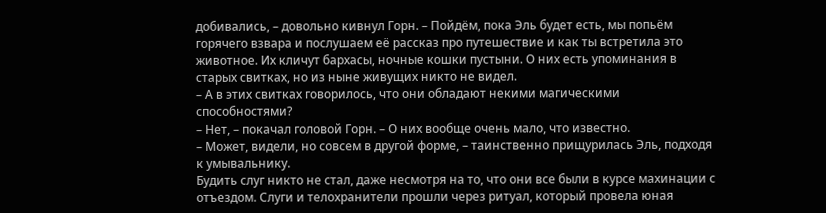добивались, – довольно кивнул Горн. – Пойдём, пока Эль будет есть, мы попьём горячего взвара и послушаем её рассказ про путешествие и как ты встретила это животное. Их кличут бархасы, ночные кошки пустыни. О них есть упоминания в старых свитках, но из ныне живущих никто не видел.
– А в этих свитках говорилось, что они обладают некими магическими способностями?
– Нет, – покачал головой Горн. – О них вообще очень мало, что известно.
– Может, видели, но совсем в другой форме, – таинственно прищурилась Эль, подходя к умывальнику.
Будить слуг никто не стал, даже несмотря на то, что они все были в курсе махинации с отъездом. Слуги и телохранители прошли через ритуал, который провела юная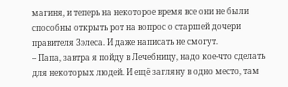магиня, и теперь на некоторое время все они не были способны открыть рот на вопрос о старшей дочери правителя Зэлеса. И даже написать не смогут.
– Папа, завтра я пойду в Лечебницу, надо кое-что сделать для некоторых людей. И ещё загляну в одно место, там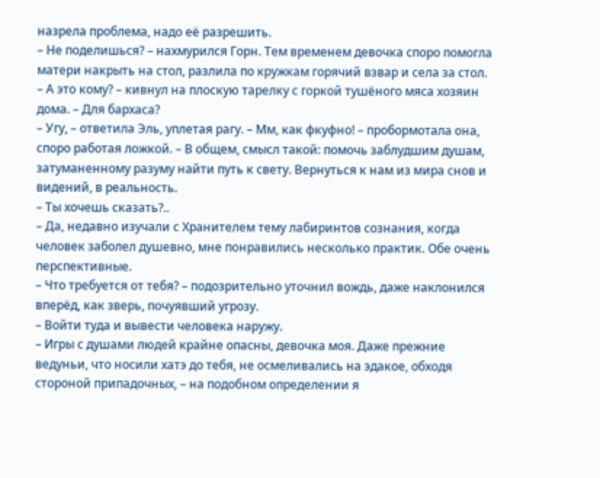назрела проблема, надо её разрешить.
– Не поделишься? – нахмурился Горн. Тем временем девочка споро помогла матери накрыть на стол, разлила по кружкам горячий взвар и села за стол. – А это кому? – кивнул на плоскую тарелку с горкой тушёного мяса хозяин дома. – Для бархаса?
– Угу, – ответила Эль, уплетая рагу. – Мм, как фкуфно! – пробормотала она, споро работая ложкой. – В общем, смысл такой: помочь заблудшим душам, затуманенному разуму найти путь к свету. Вернуться к нам из мира снов и видений, в реальность.
– Ты хочешь сказать?..
– Да, недавно изучали с Хранителем тему лабиринтов сознания, когда человек заболел душевно, мне понравились несколько практик. Обе очень перспективные.
– Что требуется от тебя? – подозрительно уточнил вождь, даже наклонился вперёд, как зверь, почуявший угрозу.
– Войти туда и вывести человека наружу.
– Игры с душами людей крайне опасны, девочка моя. Даже прежние ведуньи, что носили хатэ до тебя, не осмеливались на эдакое, обходя стороной припадочных, – на подобном определении я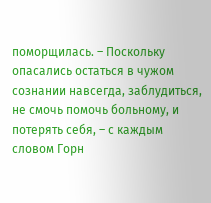поморщилась. – Поскольку опасались остаться в чужом сознании навсегда, заблудиться, не смочь помочь больному, и потерять себя, – с каждым словом Горн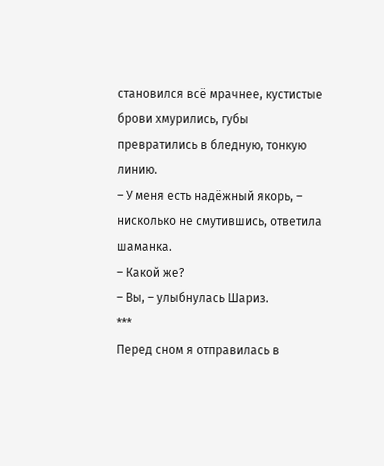становился всё мрачнее, кустистые брови хмурились, губы превратились в бледную, тонкую линию.
– У меня есть надёжный якорь, – нисколько не смутившись, ответила шаманка.
– Какой же?
– Вы, – улыбнулась Шариз.
***
Перед сном я отправилась в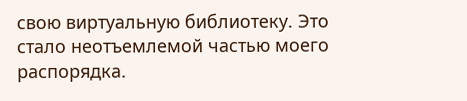свою виртуальную библиотеку. Это стало неотъемлемой частью моего распорядка.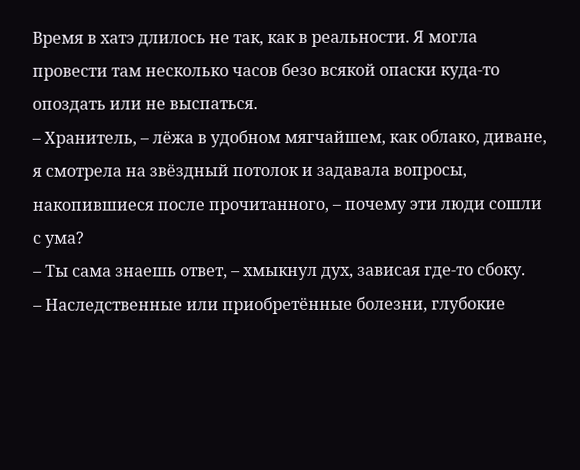Время в хатэ длилось не так, как в реальности. Я могла провести там несколько часов безо всякой опаски куда-то опоздать или не выспаться.
– Хранитель, – лёжа в удобном мягчайшем, как облако, диване, я смотрела на звёздный потолок и задавала вопросы, накопившиеся после прочитанного, – почему эти люди сошли с ума?
– Ты сама знаешь ответ, – хмыкнул дух, зависая где-то сбоку.
– Наследственные или приобретённые болезни, глубокие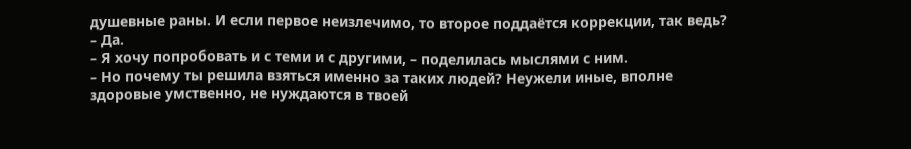душевные раны. И если первое неизлечимо, то второе поддаётся коррекции, так ведь?
– Да.
– Я хочу попробовать и с теми и с другими, – поделилась мыслями с ним.
– Но почему ты решила взяться именно за таких людей? Неужели иные, вполне здоровые умственно, не нуждаются в твоей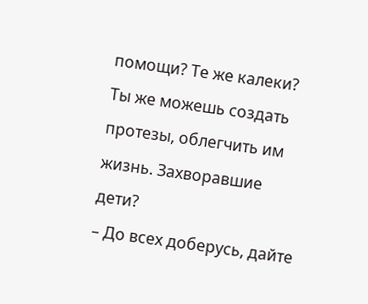помощи? Те же калеки? Ты же можешь создать протезы, облегчить им жизнь. Захворавшие дети?
– До всех доберусь, дайте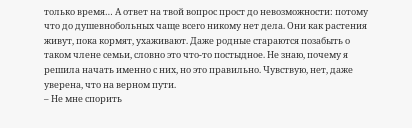только время… А ответ на твой вопрос прост до невозможности: потому что до душевнобольных чаще всего никому нет дела. Они как растения живут, пока кормят, ухаживают. Даже родные стараются позабыть о таком члене семьи, словно это что-то постыдное. Не знаю, почему я решила начать именно с них, но это правильно. Чувствую, нет, даже уверена, что на верном пути.
– Не мне спорить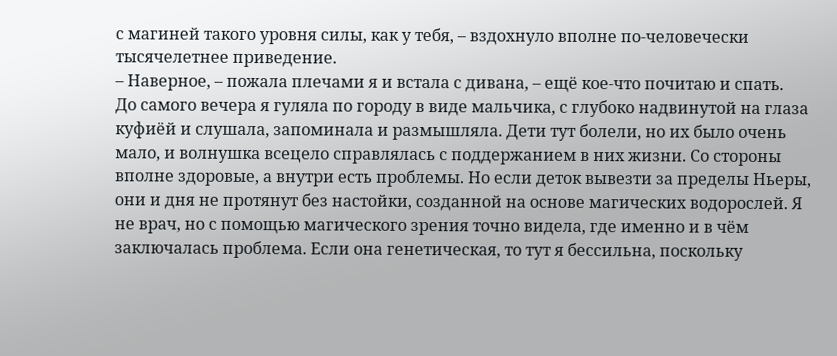с магиней такого уровня силы, как у тебя, – вздохнуло вполне по-человечески тысячелетнее приведение.
– Наверное, – пожала плечами я и встала с дивана, – ещё кое-что почитаю и спать.
До самого вечера я гуляла по городу в виде мальчика, с глубоко надвинутой на глаза куфиёй и слушала, запоминала и размышляла. Дети тут болели, но их было очень мало, и волнушка всецело справлялась с поддержанием в них жизни. Со стороны вполне здоровые, а внутри есть проблемы. Но если деток вывезти за пределы Ньеры, они и дня не протянут без настойки, созданной на основе магических водорослей. Я не врач, но с помощью магического зрения точно видела, где именно и в чём заключалась проблема. Если она генетическая, то тут я бессильна, поскольку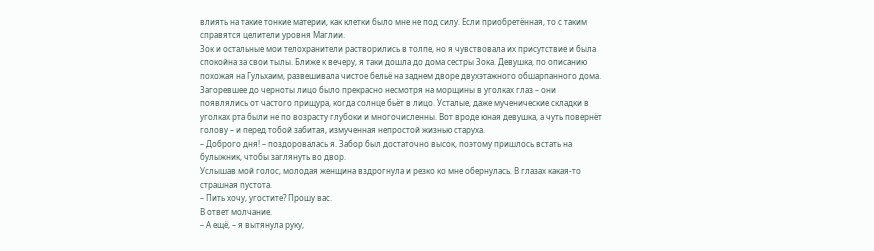влиять на такие тонкие материи, как клетки было мне не под силу. Если приобретённая, то с таким справятся целители уровня Маглии.
Зок и остальные мои телохранители растворились в толпе, но я чувствовала их присутствие и была спокойна за свои тылы. Ближе к вечеру, я таки дошла до дома сестры Зока. Девушка, по описанию похожая на Гульхаим, развешивала чистое бельё на заднем дворе двухэтажного обшарпанного дома. Загоревшее до черноты лицо было прекрасно несмотря на морщины в уголках глаз – они появлялись от частого прищура, когда солнце бьёт в лицо. Усталые, даже мученические складки в уголках рта были не по возрасту глубоки и многочисленны. Вот вроде юная девушка, а чуть повернёт голову – и перед тобой забитая, измученная непростой жизнью старуха.
– Доброго дня! – поздоровалась я. Забор был достаточно высок, поэтому пришлось встать на булыжник, чтобы заглянуть во двор.
Услышав мой голос, молодая женщина вздрогнула и резко ко мне обернулась. В глазах какая-то страшная пустота.
– Пить хочу, угостите? Прошу вас.
В ответ молчание.
– А ещё, – я вытянула руку,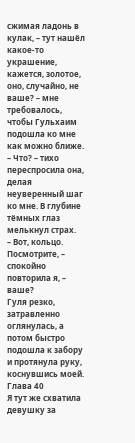сжимая ладонь в кулак, – тут нашёл какое-то украшение, кажется, золотое, оно, случайно, не ваше? – мне требовалось, чтобы Гульхаим подошла ко мне как можно ближе.
– Что? – тихо переспросила она, делая неуверенный шаг ко мне. В глубине тёмных глаз мелькнул страх.
– Вот, кольцо. Посмотрите, – спокойно повторила я, – ваше?
Гуля резко, затравленно оглянулась, а потом быстро подошла к забору и протянула руку, коснувшись моей.
Глава 40
Я тут же схватила девушку за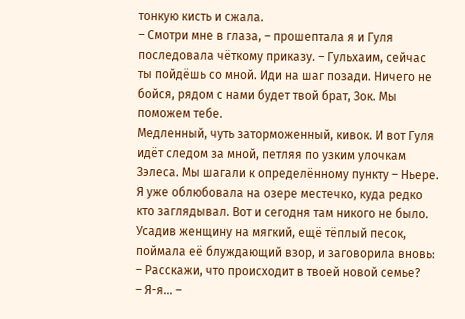тонкую кисть и сжала.
– Смотри мне в глаза, – прошептала я и Гуля последовала чёткому приказу. – Гульхаим, сейчас ты пойдёшь со мной. Иди на шаг позади. Ничего не бойся, рядом с нами будет твой брат, Зок. Мы поможем тебе.
Медленный, чуть заторможенный, кивок. И вот Гуля идёт следом за мной, петляя по узким улочкам Зэлеса. Мы шагали к определённому пункту – Ньере. Я уже облюбовала на озере местечко, куда редко кто заглядывал. Вот и сегодня там никого не было.
Усадив женщину на мягкий, ещё тёплый песок, поймала её блуждающий взор, и заговорила вновь:
– Расскажи, что происходит в твоей новой семье?
– Я-я… –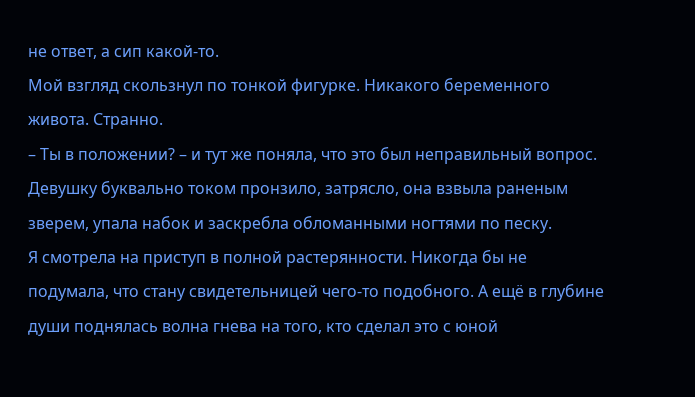не ответ, а сип какой-то.
Мой взгляд скользнул по тонкой фигурке. Никакого беременного живота. Странно.
– Ты в положении? – и тут же поняла, что это был неправильный вопрос. Девушку буквально током пронзило, затрясло, она взвыла раненым зверем, упала набок и заскребла обломанными ногтями по песку.
Я смотрела на приступ в полной растерянности. Никогда бы не подумала, что стану свидетельницей чего-то подобного. А ещё в глубине души поднялась волна гнева на того, кто сделал это с юной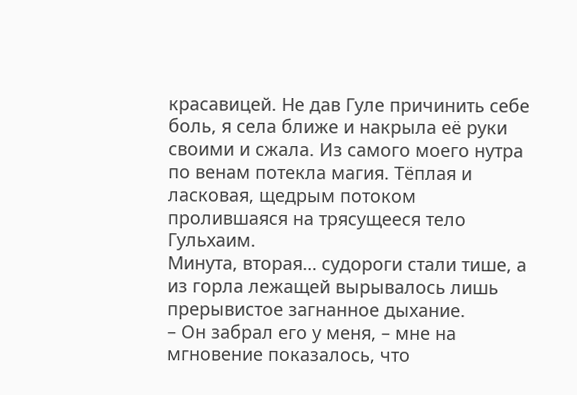красавицей. Не дав Гуле причинить себе боль, я села ближе и накрыла её руки своими и сжала. Из самого моего нутра по венам потекла магия. Тёплая и ласковая, щедрым потоком пролившаяся на трясущееся тело Гульхаим.
Минута, вторая… судороги стали тише, а из горла лежащей вырывалось лишь прерывистое загнанное дыхание.
– Он забрал его у меня, – мне на мгновение показалось, что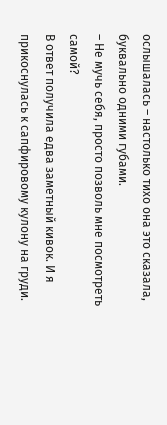ослышалась – настолько тихо она это сказала, буквально одними губами.
– Не мучь себя, просто позволь мне посмотреть самой?
В ответ получила едва заметный кивок. И я прикоснулась к сапфировому кулону на груди.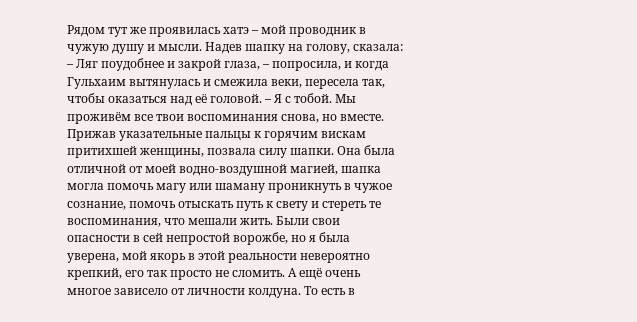Рядом тут же проявилась хатэ – мой проводник в чужую душу и мысли. Надев шапку на голову, сказала:
– Ляг поудобнее и закрой глаза, – попросила, и когда Гульхаим вытянулась и смежила веки, пересела так, чтобы оказаться над её головой. – Я с тобой. Мы проживём все твои воспоминания снова, но вместе.
Прижав указательные пальцы к горячим вискам притихшей женщины, позвала силу шапки. Она была отличной от моей водно-воздушной магией, шапка могла помочь магу или шаману проникнуть в чужое сознание, помочь отыскать путь к свету и стереть те воспоминания, что мешали жить. Были свои опасности в сей непростой ворожбе, но я была уверена, мой якорь в этой реальности невероятно крепкий, его так просто не сломить. А ещё очень многое зависело от личности колдуна. То есть в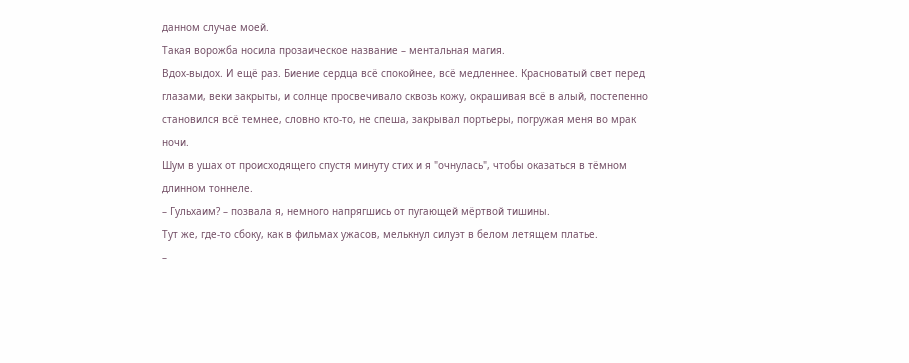данном случае моей.
Такая ворожба носила прозаическое название – ментальная магия.
Вдох-выдох. И ещё раз. Биение сердца всё спокойнее, всё медленнее. Красноватый свет перед глазами, веки закрыты, и солнце просвечивало сквозь кожу, окрашивая всё в алый, постепенно становился всё темнее, словно кто-то, не спеша, закрывал портьеры, погружая меня во мрак ночи.
Шум в ушах от происходящего спустя минуту стих и я "очнулась", чтобы оказаться в тёмном длинном тоннеле.
– Гульхаим? – позвала я, немного напрягшись от пугающей мёртвой тишины.
Тут же, где-то сбоку, как в фильмах ужасов, мелькнул силуэт в белом летящем платье.
–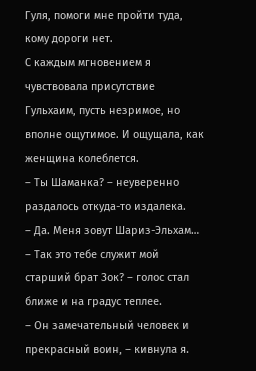Гуля, помоги мне пройти туда, кому дороги нет.
С каждым мгновением я чувствовала присутствие Гульхаим, пусть незримое, но вполне ощутимое. И ощущала, как женщина колеблется.
– Ты Шаманка? – неуверенно раздалось откуда-то издалека.
– Да. Меня зовут Шариз-Эльхам…
– Так это тебе служит мой старший брат Зок? – голос стал ближе и на градус теплее.
– Он замечательный человек и прекрасный воин, – кивнула я.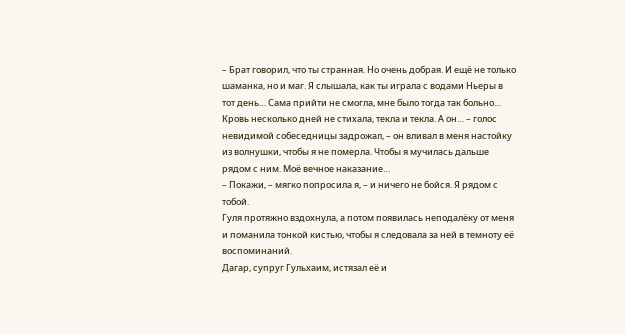– Брат говорил, что ты странная. Но очень добрая. И ещё не только шаманка, но и маг. Я слышала, как ты играла с водами Ньеры в тот день… Сама прийти не смогла, мне было тогда так больно… Кровь несколько дней не стихала, текла и текла. А он… – голос невидимой собеседницы задрожал, – он вливал в меня настойку из волнушки, чтобы я не померла. Чтобы я мучилась дальше рядом с ним. Моё вечное наказание…
– Покажи, – мягко попросила я, – и ничего не бойся. Я рядом с тобой.
Гуля протяжно вздохнула, а потом появилась неподалёку от меня и поманила тонкой кистью, чтобы я следовала за ней в темноту её воспоминаний.
Дагар, супруг Гульхаим, истязал её и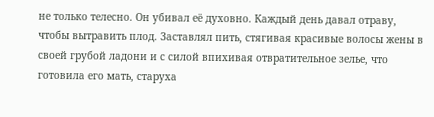не только телесно. Он убивал её духовно. Каждый день давал отраву, чтобы вытравить плод. Заставлял пить, стягивая красивые волосы жены в своей грубой ладони и с силой впихивая отвратительное зелье, что готовила его мать, старуха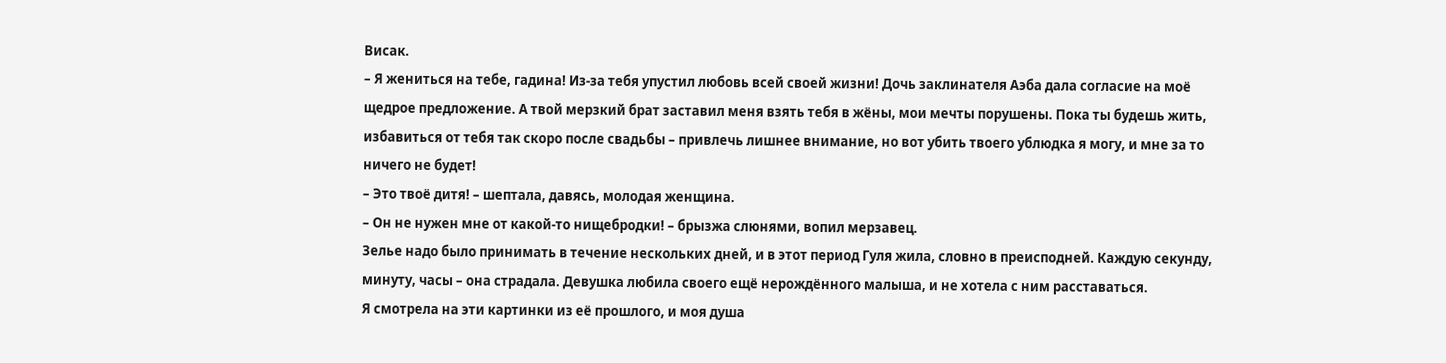Висак.
– Я жениться на тебе, гадина! Из-за тебя упустил любовь всей своей жизни! Дочь заклинателя Аэба дала согласие на моё щедрое предложение. А твой мерзкий брат заставил меня взять тебя в жёны, мои мечты порушены. Пока ты будешь жить, избавиться от тебя так скоро после свадьбы – привлечь лишнее внимание, но вот убить твоего ублюдка я могу, и мне за то ничего не будет!
– Это твоё дитя! – шептала, давясь, молодая женщина.
– Он не нужен мне от какой-то нищебродки! – брызжа слюнями, вопил мерзавец.
Зелье надо было принимать в течение нескольких дней, и в этот период Гуля жила, словно в преисподней. Каждую секунду, минуту, часы – она страдала. Девушка любила своего ещё нерождённого малыша, и не хотела с ним расставаться.
Я смотрела на эти картинки из её прошлого, и моя душа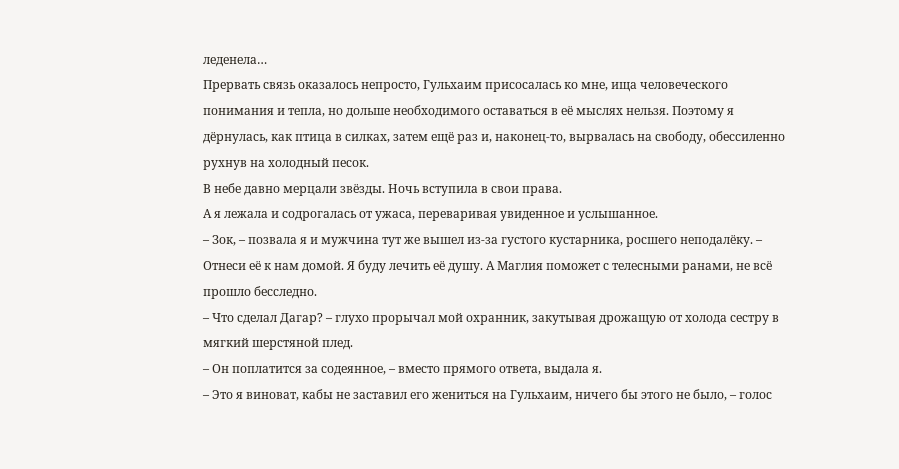леденела…
Прервать связь оказалось непросто, Гульхаим присосалась ко мне, ища человеческого понимания и тепла, но дольше необходимого оставаться в её мыслях нельзя. Поэтому я дёрнулась, как птица в силках, затем ещё раз и, наконец-то, вырвалась на свободу, обессиленно рухнув на холодный песок.
В небе давно мерцали звёзды. Ночь вступила в свои права.
А я лежала и содрогалась от ужаса, переваривая увиденное и услышанное.
– Зок, – позвала я и мужчина тут же вышел из-за густого кустарника, росшего неподалёку. – Отнеси её к нам домой. Я буду лечить её душу. А Маглия поможет с телесными ранами, не всё прошло бесследно.
– Что сделал Дагар? – глухо прорычал мой охранник, закутывая дрожащую от холода сестру в мягкий шерстяной плед.
– Он поплатится за содеянное, – вместо прямого ответа, выдала я.
– Это я виноват, кабы не заставил его жениться на Гульхаим, ничего бы этого не было, – голос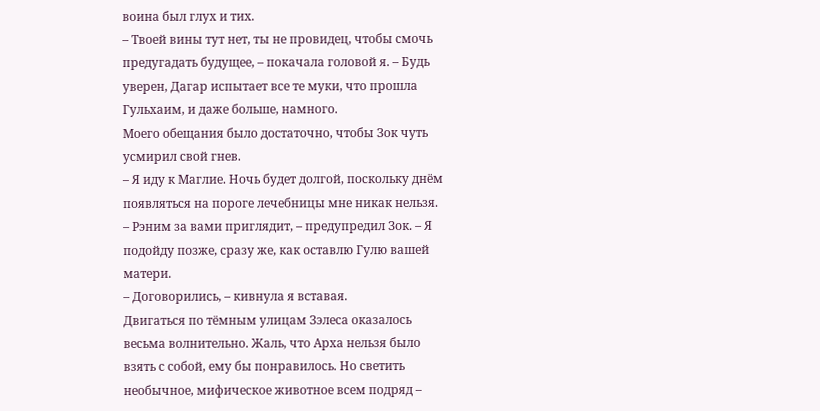воина был глух и тих.
– Твоей вины тут нет, ты не провидец, чтобы смочь предугадать будущее, – покачала головой я. – Будь уверен, Дагар испытает все те муки, что прошла Гульхаим, и даже больше, намного.
Моего обещания было достаточно, чтобы Зок чуть усмирил свой гнев.
– Я иду к Маглие. Ночь будет долгой, поскольку днём появляться на пороге лечебницы мне никак нельзя.
– Рэним за вами приглядит, – предупредил Зок. – Я подойду позже, сразу же, как оставлю Гулю вашей матери.
– Договорились, – кивнула я вставая.
Двигаться по тёмным улицам Зэлеса оказалось весьма волнительно. Жаль, что Арха нельзя было взять с собой, ему бы понравилось. Но светить необычное, мифическое животное всем подряд –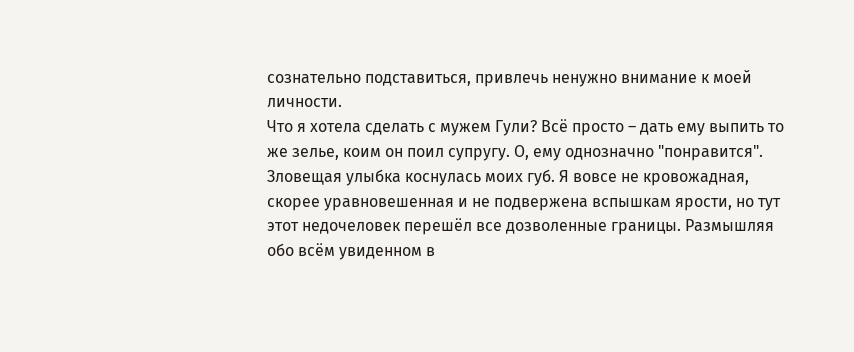сознательно подставиться, привлечь ненужно внимание к моей личности.
Что я хотела сделать с мужем Гули? Всё просто – дать ему выпить то же зелье, коим он поил супругу. О, ему однозначно "понравится". Зловещая улыбка коснулась моих губ. Я вовсе не кровожадная, скорее уравновешенная и не подвержена вспышкам ярости, но тут этот недочеловек перешёл все дозволенные границы. Размышляя обо всём увиденном в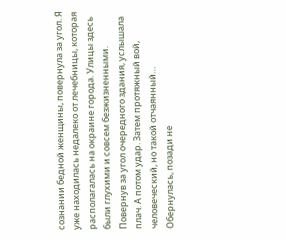сознании бедной женщины, повернула за угол. Я уже находилась недалеко от лечебницы, которая располагалась на окраине города. Улицы здесь были глухими и совсем безжизненными. Повернув за угол очередного здания, услышала плач. А потом удар. Затем протяжный вой, человеческий, но такой отчаянный…
Обернулась, позади не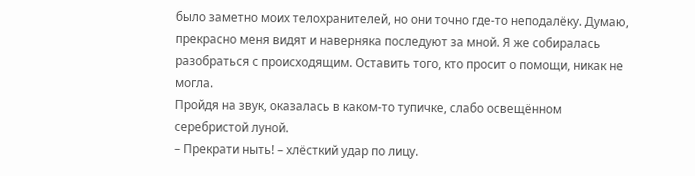было заметно моих телохранителей, но они точно где-то неподалёку. Думаю, прекрасно меня видят и наверняка последуют за мной. Я же собиралась разобраться с происходящим. Оставить того, кто просит о помощи, никак не могла.
Пройдя на звук, оказалась в каком-то тупичке, слабо освещённом серебристой луной.
– Прекрати ныть! – хлёсткий удар по лицу.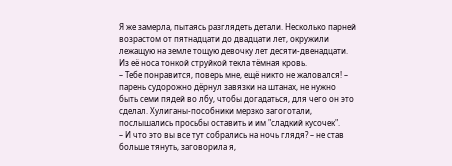Я же замерла, пытаясь разглядеть детали. Несколько парней возрастом от пятнадцати до двадцати лет, окружили лежащую на земле тощую девочку лет десяти-двенадцати. Из её носа тонкой струйкой текла тёмная кровь.
– Тебе понравится, поверь мне, ещё никто не жаловался! – парень судорожно дёрнул завязки на штанах, не нужно быть семи пядей во лбу, чтобы догадаться, для чего он это сделал. Хулиганы-пособники мерзко загоготали, послышались просьбы оставить и им "сладкий кусочек".
– И что это вы все тут собрались на ночь глядя? – не став больше тянуть, заговорила я,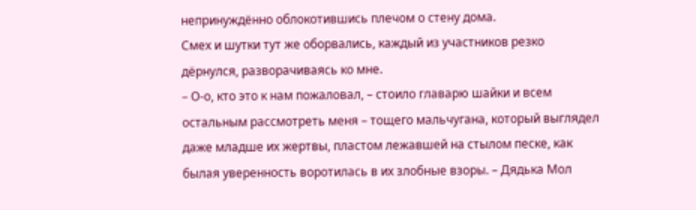непринуждённо облокотившись плечом о стену дома.
Смех и шутки тут же оборвались, каждый из участников резко дёрнулся, разворачиваясь ко мне.
– О-о, кто это к нам пожаловал, – стоило главарю шайки и всем остальным рассмотреть меня – тощего мальчугана, который выглядел даже младше их жертвы, пластом лежавшей на стылом песке, как былая уверенность воротилась в их злобные взоры. – Дядька Мол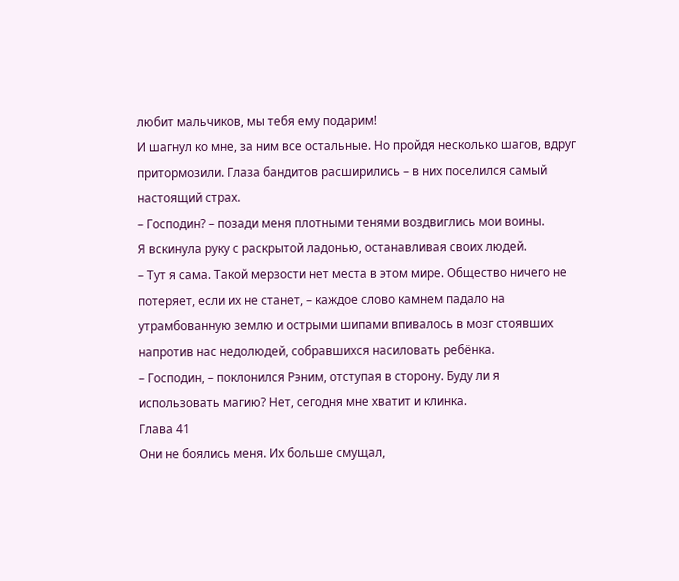любит мальчиков, мы тебя ему подарим!
И шагнул ко мне, за ним все остальные. Но пройдя несколько шагов, вдруг притормозили. Глаза бандитов расширились – в них поселился самый настоящий страх.
– Господин? – позади меня плотными тенями воздвиглись мои воины.
Я вскинула руку с раскрытой ладонью, останавливая своих людей.
– Тут я сама. Такой мерзости нет места в этом мире. Общество ничего не потеряет, если их не станет, – каждое слово камнем падало на утрамбованную землю и острыми шипами впивалось в мозг стоявших напротив нас недолюдей, собравшихся насиловать ребёнка.
– Господин, – поклонился Рэним, отступая в сторону. Буду ли я использовать магию? Нет, сегодня мне хватит и клинка.
Глава 41
Они не боялись меня. Их больше смущал,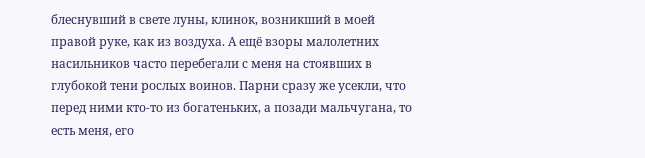блеснувший в свете луны, клинок, возникший в моей правой руке, как из воздуха. А ещё взоры малолетних насильников часто перебегали с меня на стоявших в глубокой тени рослых воинов. Парни сразу же усекли, что перед ними кто-то из богатеньких, а позади мальчугана, то есть меня, его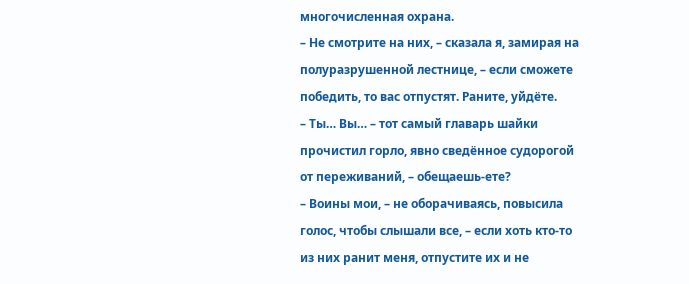многочисленная охрана.
– Не смотрите на них, – сказала я, замирая на полуразрушенной лестнице, – если сможете победить, то вас отпустят. Раните, уйдёте.
– Ты… Вы… – тот самый главарь шайки прочистил горло, явно сведённое судорогой от переживаний, – обещаешь-ете?
– Воины мои, – не оборачиваясь, повысила голос, чтобы слышали все, – если хоть кто-то из них ранит меня, отпустите их и не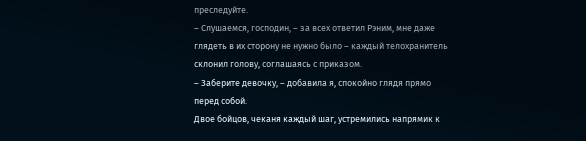преследуйте.
– Слушаемся, господин, – за всех ответил Рэним, мне даже глядеть в их сторону не нужно было – каждый телохранитель склонил голову, соглашаясь с приказом.
– Заберите девочку, – добавила я, спокойно глядя прямо перед собой.
Двое бойцов, чеканя каждый шаг, устремились напрямик к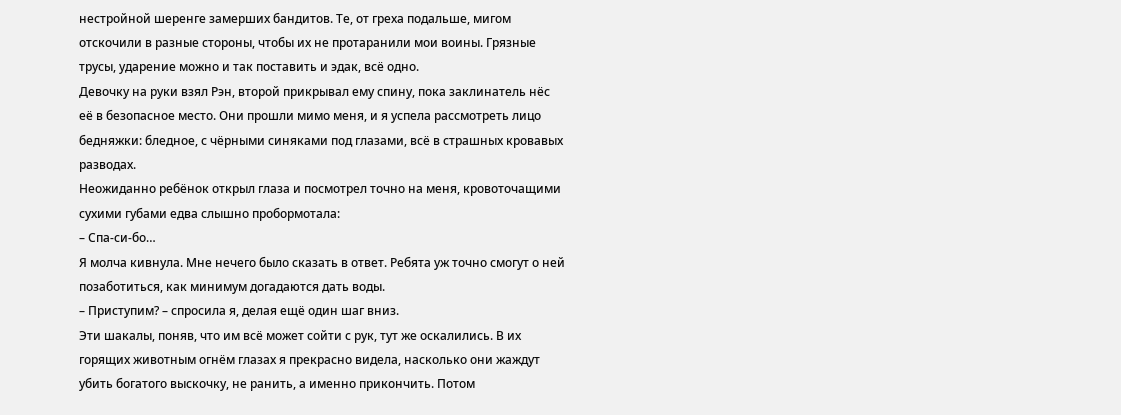нестройной шеренге замерших бандитов. Те, от греха подальше, мигом отскочили в разные стороны, чтобы их не протаранили мои воины. Грязные трусы, ударение можно и так поставить и эдак, всё одно.
Девочку на руки взял Рэн, второй прикрывал ему спину, пока заклинатель нёс её в безопасное место. Они прошли мимо меня, и я успела рассмотреть лицо бедняжки: бледное, с чёрными синяками под глазами, всё в страшных кровавых разводах.
Неожиданно ребёнок открыл глаза и посмотрел точно на меня, кровоточащими сухими губами едва слышно пробормотала:
– Спа-си-бо…
Я молча кивнула. Мне нечего было сказать в ответ. Ребята уж точно смогут о ней позаботиться, как минимум догадаются дать воды.
– Приступим? – спросила я, делая ещё один шаг вниз.
Эти шакалы, поняв, что им всё может сойти с рук, тут же оскалились. В их горящих животным огнём глазах я прекрасно видела, насколько они жаждут убить богатого выскочку, не ранить, а именно прикончить. Потом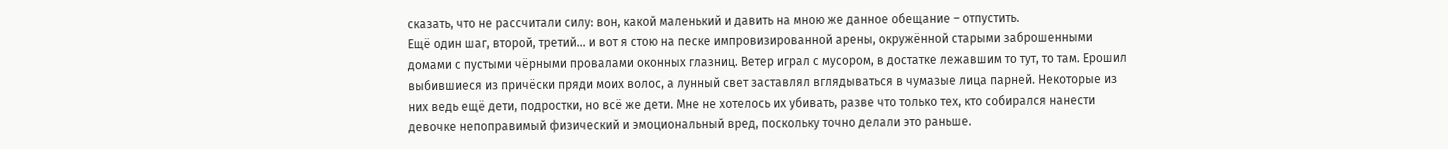сказать, что не рассчитали силу: вон, какой маленький и давить на мною же данное обещание – отпустить.
Ещё один шаг, второй, третий… и вот я стою на песке импровизированной арены, окружённой старыми заброшенными домами с пустыми чёрными провалами оконных глазниц. Ветер играл с мусором, в достатке лежавшим то тут, то там. Ерошил выбившиеся из причёски пряди моих волос, а лунный свет заставлял вглядываться в чумазые лица парней. Некоторые из них ведь ещё дети, подростки, но всё же дети. Мне не хотелось их убивать, разве что только тех, кто собирался нанести девочке непоправимый физический и эмоциональный вред, поскольку точно делали это раньше.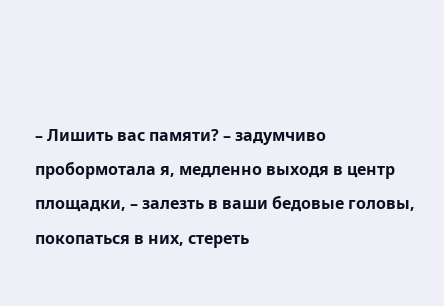– Лишить вас памяти? – задумчиво пробормотала я, медленно выходя в центр площадки, – залезть в ваши бедовые головы, покопаться в них, стереть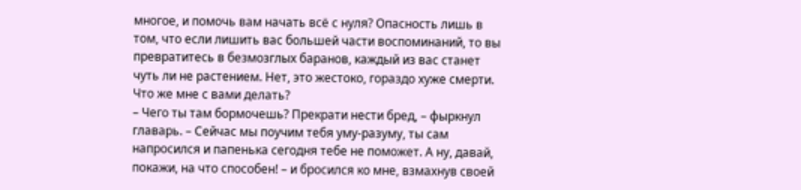многое, и помочь вам начать всё с нуля? Опасность лишь в том, что если лишить вас большей части воспоминаний, то вы превратитесь в безмозглых баранов, каждый из вас станет чуть ли не растением. Нет, это жестоко, гораздо хуже смерти. Что же мне с вами делать?
– Чего ты там бормочешь? Прекрати нести бред, – фыркнул главарь. – Сейчас мы поучим тебя уму-разуму, ты сам напросился и папенька сегодня тебе не поможет. А ну, давай, покажи, на что способен! – и бросился ко мне, взмахнув своей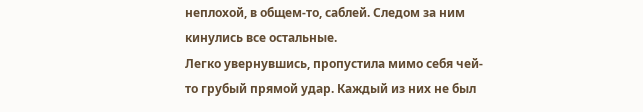неплохой, в общем-то, саблей. Следом за ним кинулись все остальные.
Легко увернувшись, пропустила мимо себя чей-то грубый прямой удар. Каждый из них не был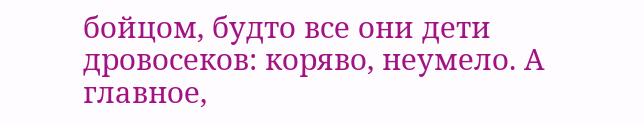бойцом, будто все они дети дровосеков: коряво, неумело. А главное,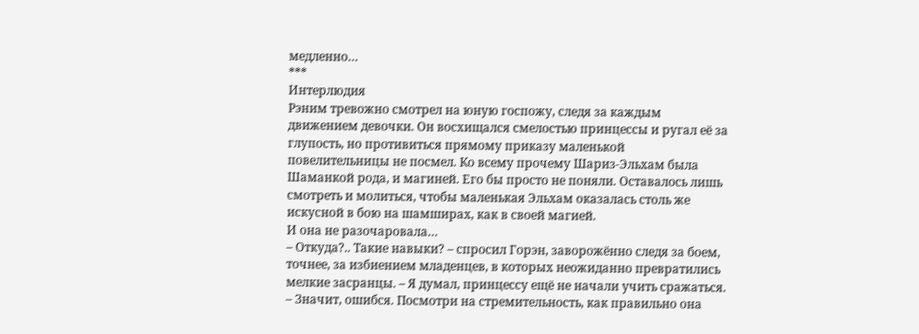медленно…
***
Интерлюдия
Рэним тревожно смотрел на юную госпожу, следя за каждым движением девочки. Он восхищался смелостью принцессы и ругал её за глупость, но противиться прямому приказу маленькой повелительницы не посмел. Ко всему прочему Шариз-Эльхам была Шаманкой рода, и магиней. Его бы просто не поняли. Оставалось лишь смотреть и молиться, чтобы маленькая Эльхам оказалась столь же искусной в бою на шамширах, как в своей магией.
И она не разочаровала…
– Откуда?.. Такие навыки? – спросил Горэн, заворожённо следя за боем, точнее, за избиением младенцев, в которых неожиданно превратились мелкие засранцы. – Я думал, принцессу ещё не начали учить сражаться.
– Значит, ошибся. Посмотри на стремительность, как правильно она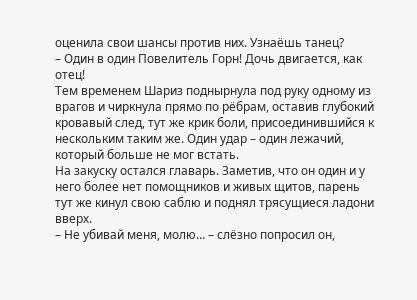оценила свои шансы против них. Узнаёшь танец?
– Один в один Повелитель Горн! Дочь двигается, как отец!
Тем временем Шариз поднырнула под руку одному из врагов и чиркнула прямо по рёбрам, оставив глубокий кровавый след, тут же крик боли, присоединившийся к нескольким таким же. Один удар – один лежачий, который больше не мог встать.
На закуску остался главарь. Заметив, что он один и у него более нет помощников и живых щитов, парень тут же кинул свою саблю и поднял трясущиеся ладони вверх.
– Не убивай меня, молю… – слёзно попросил он,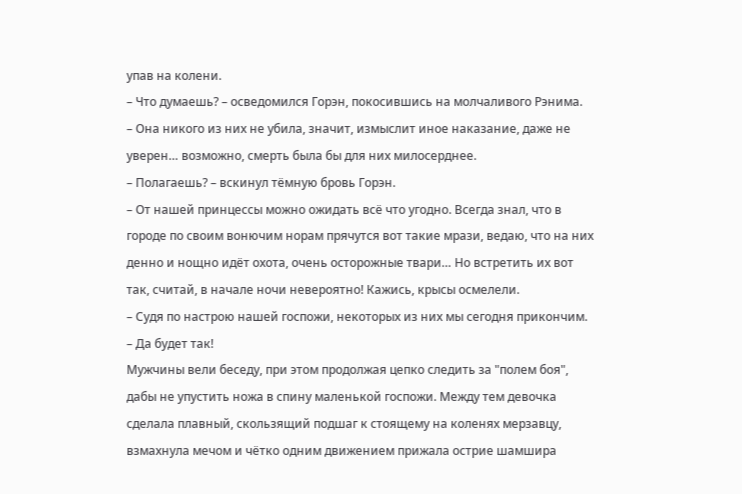упав на колени.
– Что думаешь? – осведомился Горэн, покосившись на молчаливого Рэнима.
– Она никого из них не убила, значит, измыслит иное наказание, даже не уверен… возможно, смерть была бы для них милосерднее.
– Полагаешь? – вскинул тёмную бровь Горэн.
– От нашей принцессы можно ожидать всё что угодно. Всегда знал, что в городе по своим вонючим норам прячутся вот такие мрази, ведаю, что на них денно и нощно идёт охота, очень осторожные твари… Но встретить их вот так, считай, в начале ночи невероятно! Кажись, крысы осмелели.
– Судя по настрою нашей госпожи, некоторых из них мы сегодня прикончим.
– Да будет так!
Мужчины вели беседу, при этом продолжая цепко следить за "полем боя", дабы не упустить ножа в спину маленькой госпожи. Между тем девочка сделала плавный, скользящий подшаг к стоящему на коленях мерзавцу, взмахнула мечом и чётко одним движением прижала острие шамшира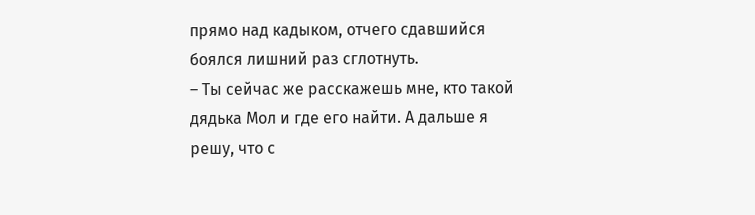прямо над кадыком, отчего сдавшийся боялся лишний раз сглотнуть.
– Ты сейчас же расскажешь мне, кто такой дядька Мол и где его найти. А дальше я решу, что с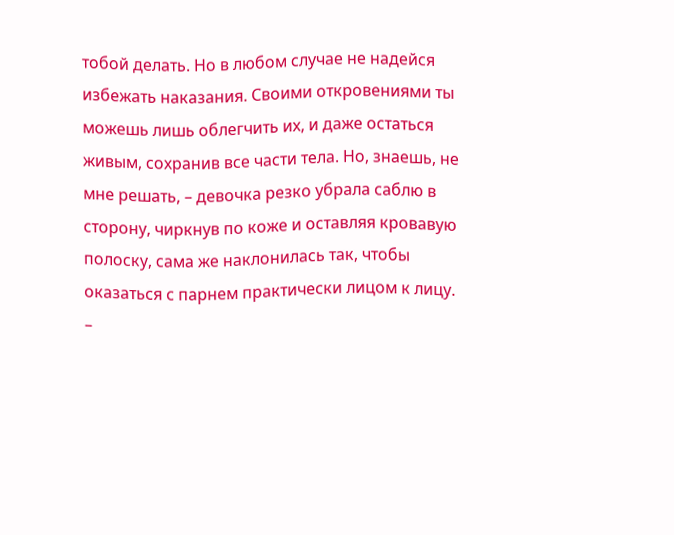тобой делать. Но в любом случае не надейся избежать наказания. Своими откровениями ты можешь лишь облегчить их, и даже остаться живым, сохранив все части тела. Но, знаешь, не мне решать, – девочка резко убрала саблю в сторону, чиркнув по коже и оставляя кровавую полоску, сама же наклонилась так, чтобы оказаться с парнем практически лицом к лицу. –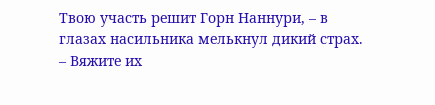Твою участь решит Горн Наннури, – в глазах насильника мелькнул дикий страх. – Вяжите их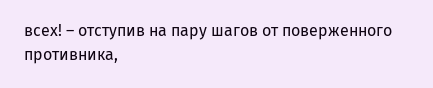всех! – отступив на пару шагов от поверженного противника,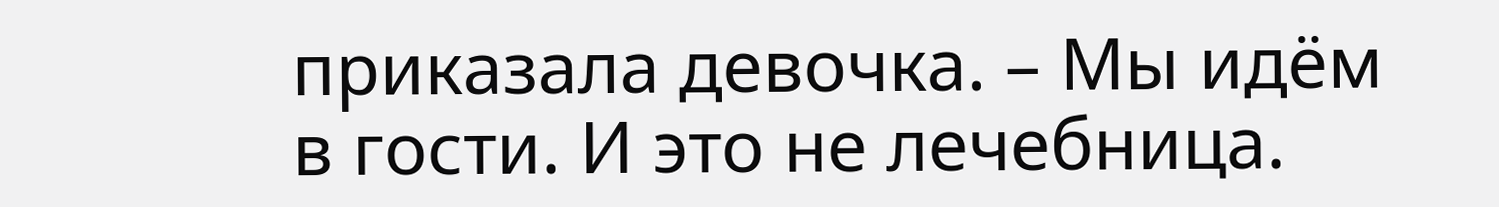приказала девочка. – Мы идём в гости. И это не лечебница.